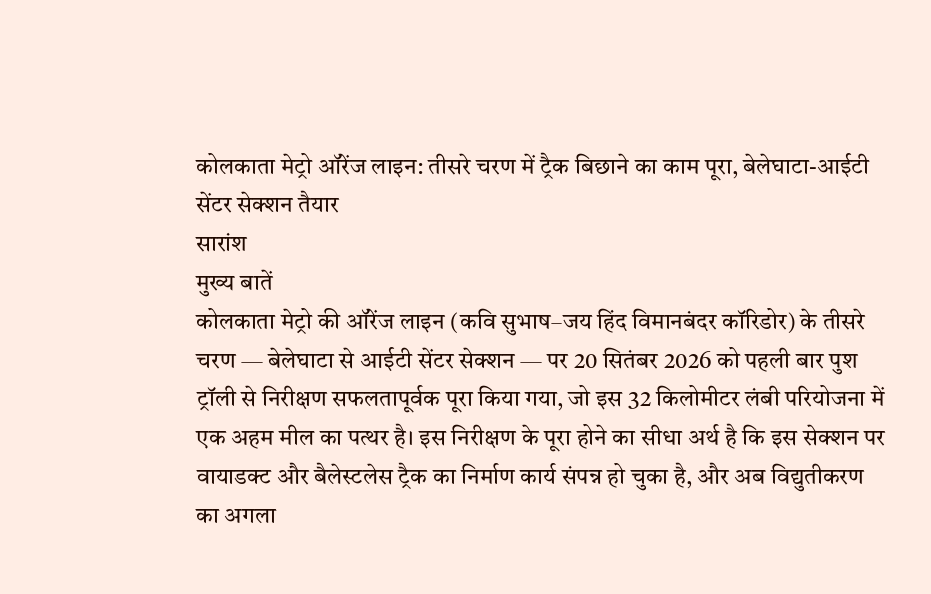कोलकाता मेट्रो ऑरेंज लाइन: तीसरे चरण में ट्रैक बिछाने का काम पूरा, बेलेघाटा-आईटी सेंटर सेक्शन तैयार
सारांश
मुख्य बातें
कोलकाता मेट्रो की ऑरेंज लाइन (कवि सुभाष–जय हिंद विमानबंदर कॉरिडोर) के तीसरे चरण — बेलेघाटा से आईटी सेंटर सेक्शन — पर 20 सितंबर 2026 को पहली बार पुश ट्रॉली से निरीक्षण सफलतापूर्वक पूरा किया गया, जो इस 32 किलोमीटर लंबी परियोजना में एक अहम मील का पत्थर है। इस निरीक्षण के पूरा होने का सीधा अर्थ है कि इस सेक्शन पर वायाडक्ट और बैलेस्टलेस ट्रैक का निर्माण कार्य संपन्न हो चुका है, और अब विद्युतीकरण का अगला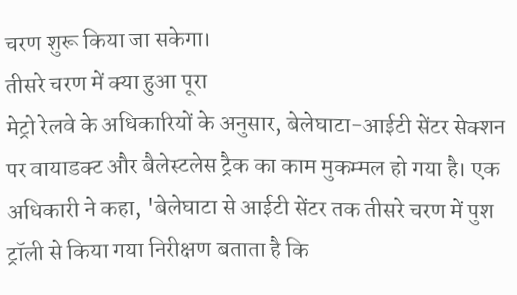चरण शुरू किया जा सकेगा।
तीसरे चरण में क्या हुआ पूरा
मेट्रो रेलवे के अधिकारियों के अनुसार, बेलेघाटा-आईटी सेंटर सेक्शन पर वायाडक्ट और बैलेस्टलेस ट्रैक का काम मुकम्मल हो गया है। एक अधिकारी ने कहा, 'बेलेघाटा से आईटी सेंटर तक तीसरे चरण में पुश ट्रॉली से किया गया निरीक्षण बताता है कि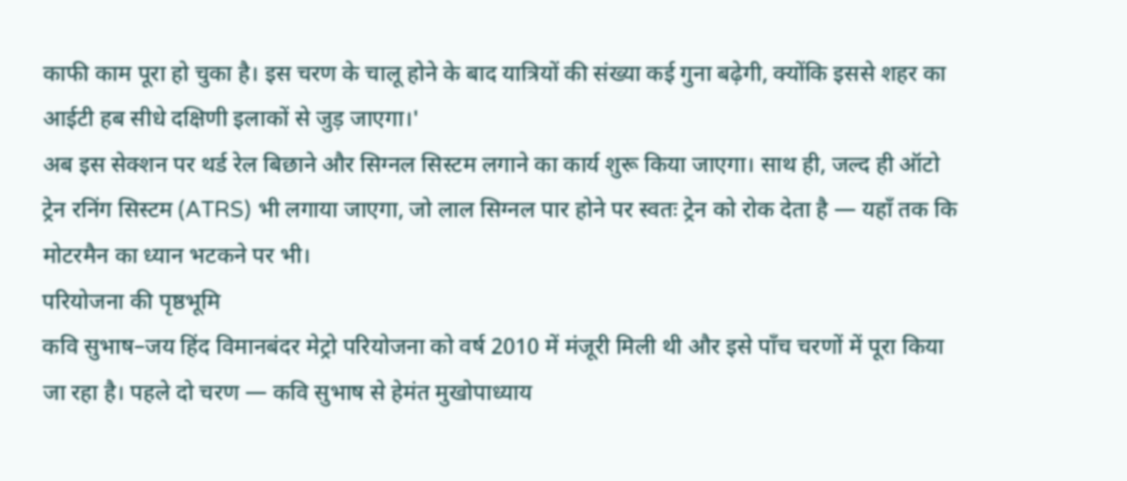काफी काम पूरा हो चुका है। इस चरण के चालू होने के बाद यात्रियों की संख्या कई गुना बढ़ेगी, क्योंकि इससे शहर का आईटी हब सीधे दक्षिणी इलाकों से जुड़ जाएगा।'
अब इस सेक्शन पर थर्ड रेल बिछाने और सिग्नल सिस्टम लगाने का कार्य शुरू किया जाएगा। साथ ही, जल्द ही ऑटो ट्रेन रनिंग सिस्टम (ATRS) भी लगाया जाएगा, जो लाल सिग्नल पार होने पर स्वतः ट्रेन को रोक देता है — यहाँ तक कि मोटरमैन का ध्यान भटकने पर भी।
परियोजना की पृष्ठभूमि
कवि सुभाष–जय हिंद विमानबंदर मेट्रो परियोजना को वर्ष 2010 में मंजूरी मिली थी और इसे पाँच चरणों में पूरा किया जा रहा है। पहले दो चरण — कवि सुभाष से हेमंत मुखोपाध्याय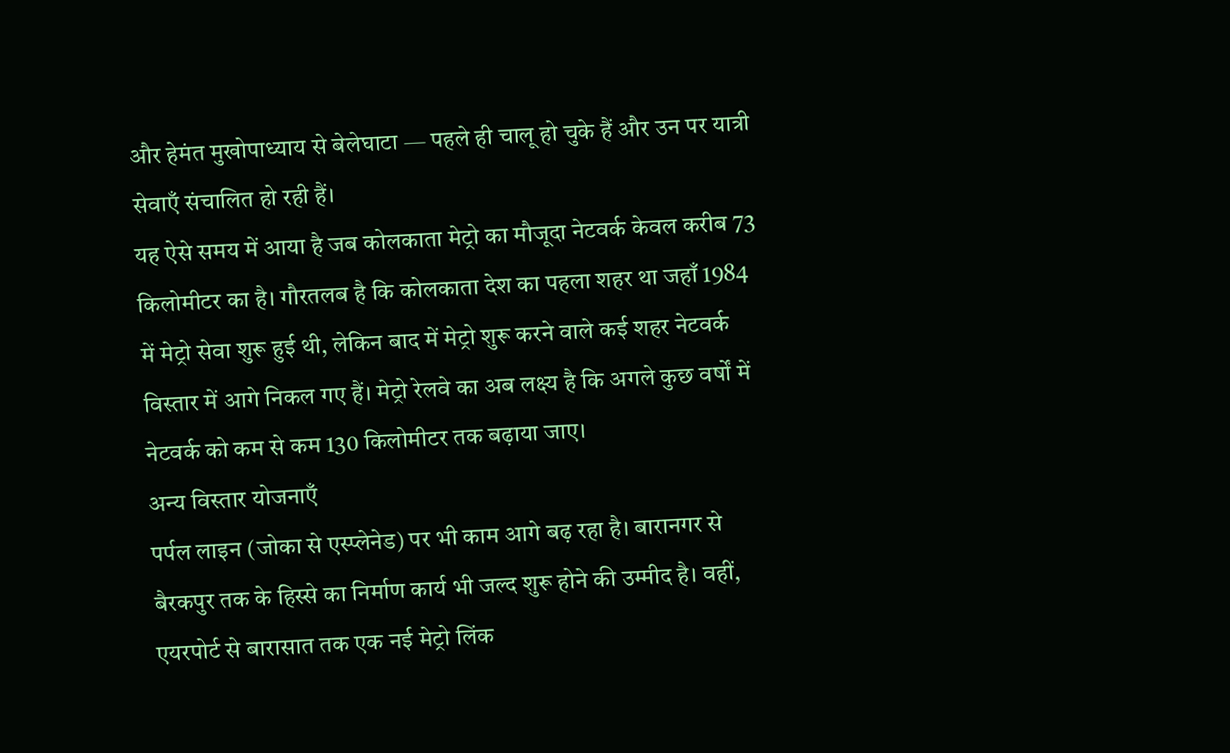और हेमंत मुखोपाध्याय से बेलेघाटा — पहले ही चालू हो चुके हैं और उन पर यात्री सेवाएँ संचालित हो रही हैं।
यह ऐसे समय में आया है जब कोलकाता मेट्रो का मौजूदा नेटवर्क केवल करीब 73 किलोमीटर का है। गौरतलब है कि कोलकाता देश का पहला शहर था जहाँ 1984 में मेट्रो सेवा शुरू हुई थी, लेकिन बाद में मेट्रो शुरू करने वाले कई शहर नेटवर्क विस्तार में आगे निकल गए हैं। मेट्रो रेलवे का अब लक्ष्य है कि अगले कुछ वर्षों में नेटवर्क को कम से कम 130 किलोमीटर तक बढ़ाया जाए।
अन्य विस्तार योजनाएँ
पर्पल लाइन (जोका से एस्प्लेनेड) पर भी काम आगे बढ़ रहा है। बारानगर से बैरकपुर तक के हिस्से का निर्माण कार्य भी जल्द शुरू होने की उम्मीद है। वहीं, एयरपोर्ट से बारासात तक एक नई मेट्रो लिंक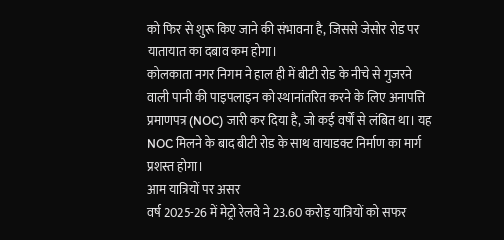को फिर से शुरू किए जाने की संभावना है, जिससे जेसोर रोड पर यातायात का दबाव कम होगा।
कोलकाता नगर निगम ने हाल ही में बीटी रोड के नीचे से गुजरने वाली पानी की पाइपलाइन को स्थानांतरित करने के लिए अनापत्ति प्रमाणपत्र (NOC) जारी कर दिया है, जो कई वर्षों से लंबित था। यह NOC मिलने के बाद बीटी रोड के साथ वायाडक्ट निर्माण का मार्ग प्रशस्त होगा।
आम यात्रियों पर असर
वर्ष 2025-26 में मेट्रो रेलवे ने 23.60 करोड़ यात्रियों को सफर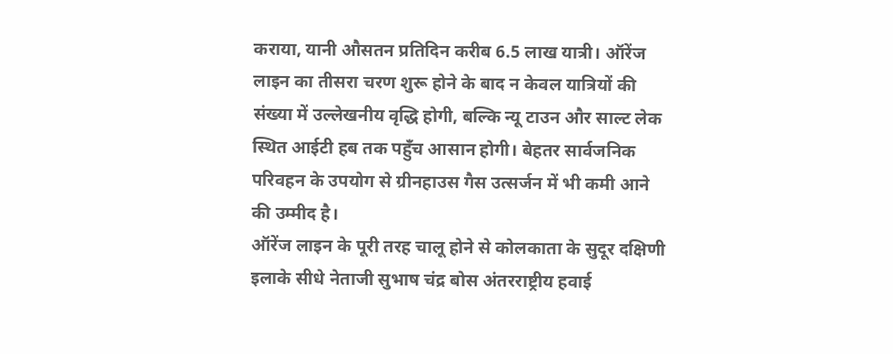कराया, यानी औसतन प्रतिदिन करीब 6.5 लाख यात्री। ऑरेंज लाइन का तीसरा चरण शुरू होने के बाद न केवल यात्रियों की संख्या में उल्लेखनीय वृद्धि होगी, बल्कि न्यू टाउन और साल्ट लेक स्थित आईटी हब तक पहुँच आसान होगी। बेहतर सार्वजनिक परिवहन के उपयोग से ग्रीनहाउस गैस उत्सर्जन में भी कमी आने की उम्मीद है।
ऑरेंज लाइन के पूरी तरह चालू होने से कोलकाता के सुदूर दक्षिणी इलाके सीधे नेताजी सुभाष चंद्र बोस अंतरराष्ट्रीय हवाई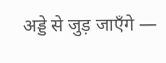अड्डे से जुड़ जाएँगे —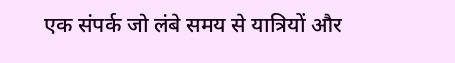एक संपर्क जो लंबे समय से यात्रियों और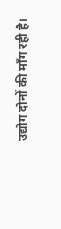उद्योग दोनों की माँग रही है।